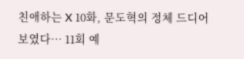친애하는 X 10화, 문도혁의 정체 드디어 보였다… 11회 예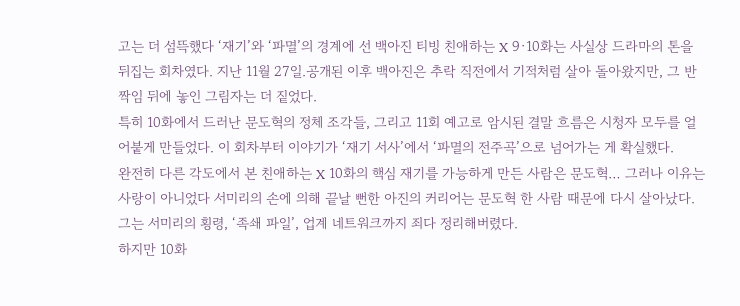고는 더 섬뜩했다 ‘재기’와 ‘파멸’의 경계에 선 백아진 티빙 친애하는 X 9·10화는 사실상 드라마의 톤을 뒤집는 회차였다. 지난 11월 27일.공개된 이후 백아진은 추락 직전에서 기적처럼 살아 돌아왔지만, 그 반짝임 뒤에 놓인 그림자는 더 짙었다.
특히 10화에서 드러난 문도혁의 정체 조각들, 그리고 11회 예고로 암시된 결말 흐름은 시청자 모두를 얼어붙게 만들었다. 이 회차부터 이야기가 ‘재기 서사’에서 ‘파멸의 전주곡’으로 넘어가는 게 확실했다.
완전히 다른 각도에서 본 친애하는 X 10화의 핵심 재기를 가능하게 만든 사람은 문도혁… 그러나 이유는 사랑이 아니었다 서미리의 손에 의해 끝날 뻔한 아진의 커리어는 문도혁 한 사람 때문에 다시 살아났다. 그는 서미리의 횡령, ‘족쇄 파일’, 업계 네트워크까지 죄다 정리해버렸다.
하지만 10화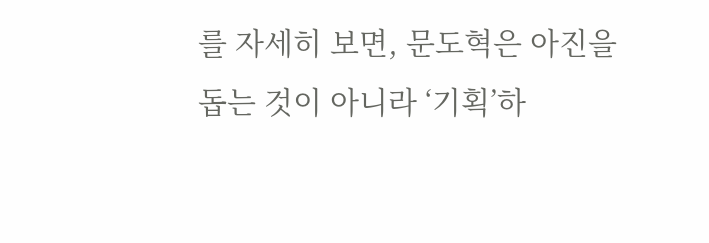를 자세히 보면, 문도혁은 아진을 돕는 것이 아니라 ‘기획’하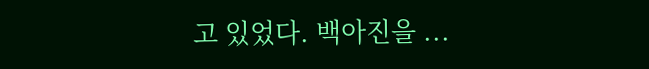고 있었다. 백아진을 ...